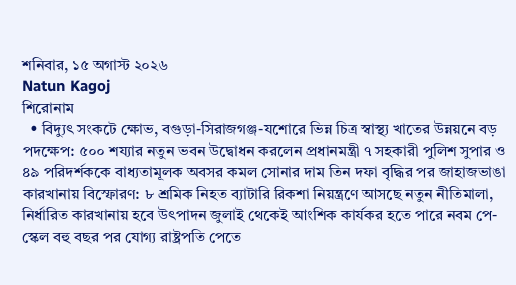শনিবার, ১৫ অগাস্ট ২০২৬
Natun Kagoj
শিরোনাম
  • বিদ্যুৎ সংকটে ক্ষোভ, বগুড়া-সিরাজগঞ্জ-যশোরে ভিন্ন চিত্র স্বাস্থ্য খাতের উন্নয়নে বড় পদক্ষেপ: ৫০০ শয্যার নতুন ভবন উদ্বোধন করলেন প্রধানমন্ত্রী ৭ সহকারী পুলিশ সুপার ও ৪৯ পরিদর্শককে বাধ্যতামূলক অবসর কমল সোনার দাম তিন দফা বৃদ্ধির পর জাহাজভাঙা কারখানায় বিস্ফোরণ: ৮ শ্রমিক নিহত ব্যাটারি রিকশা নিয়ন্ত্রণে আসছে নতুন নীতিমালা, নির্ধারিত কারখানায় হবে উৎপাদন জুলাই থেকেই আংশিক কার্যকর হতে পারে নবম পে-স্কেল বহু বছর পর যোগ্য রাষ্ট্রপতি পেতে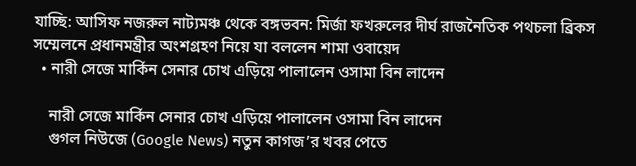যাচ্ছি: আসিফ নজরুল নাট্যমঞ্চ থেকে বঙ্গভবন: মির্জা ফখরুলের দীর্ঘ রাজনৈতিক পথচলা ব্রিকস সম্মেলনে প্রধানমন্ত্রীর অংশগ্রহণ নিয়ে যা বললেন শামা ওবায়েদ
  • নারী সেজে মার্কিন সেনার চোখ এড়িয়ে পালালেন ওসামা বিন লাদেন

    নারী সেজে মার্কিন সেনার চোখ এড়িয়ে পালালেন ওসামা বিন লাদেন
    গুগল নিউজে (Google News) নতুন কাগজ’র খবর পেতে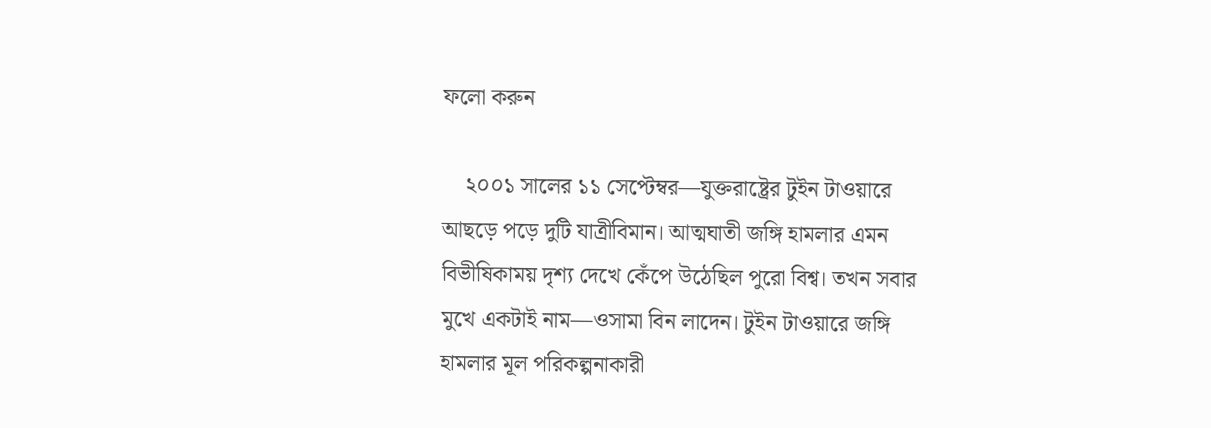ফলো করুন

    ২০০১ সালের ১১ সেপ্টেম্বর—যুক্তরাষ্ট্রের টুইন টাওয়ারে আছড়ে পড়ে দুটি যাত্রীবিমান। আত্মঘাতী জঙ্গি হামলার এমন বিভীষিকাময় দৃশ্য দেখে কেঁপে উঠেছিল পুরো বিশ্ব। তখন সবার মুখে একটাই নাম—ওসামা বিন লাদেন। টুইন টাওয়ারে জঙ্গি হামলার মূল পরিকল্পনাকারী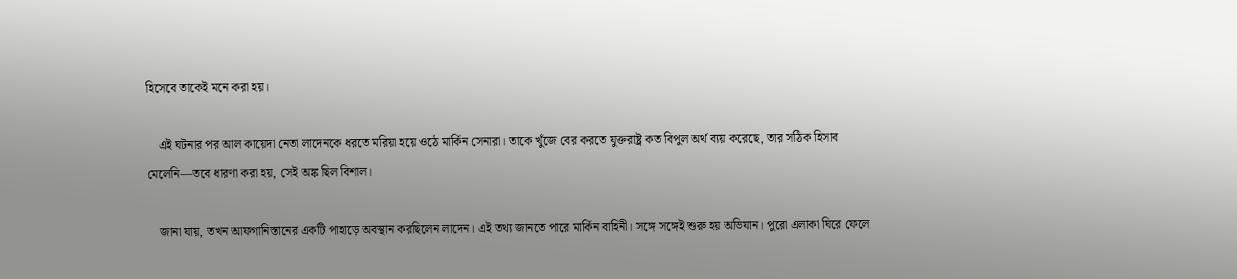হিসেবে তাকেই মনে করা হয়।

    এই ঘটনার পর আল কায়েদা নেতা লাদেনকে ধরতে মরিয়া হয়ে ওঠে মার্কিন সেনারা। তাকে খুঁজে বের করতে যুক্তরাষ্ট্র কত বিপুল অর্থ ব্যয় করেছে, তার সঠিক হিসাব মেলেনি—তবে ধারণা করা হয়, সেই অঙ্ক ছিল বিশাল।

    জানা যায়, তখন আফগানিস্তানের একটি পাহাড়ে অবস্থান করছিলেন লাদেন। এই তথ্য জানতে পারে মার্কিন বাহিনী। সঙ্গে সঙ্গেই শুরু হয় অভিযান। পুরো এলাকা ঘিরে ফেলে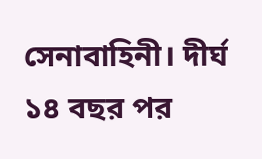সেনাবাহিনী। দীর্ঘ ১৪ বছর পর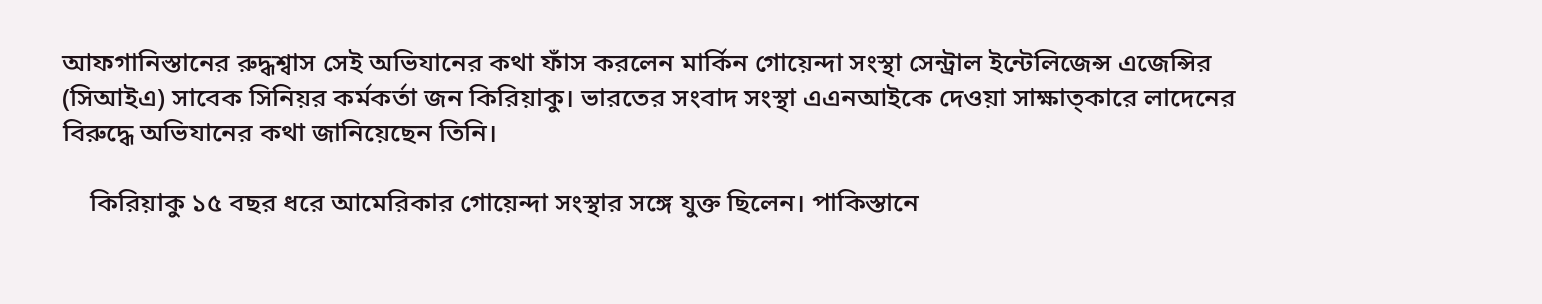আফগানিস্তানের রুদ্ধশ্বাস সেই অভিযানের কথা ফাঁস করলেন মার্কিন গোয়েন্দা সংস্থা সেন্ট্রাল ইন্টেলিজেন্স এজেন্সির (সিআইএ) সাবেক সিনিয়র কর্মকর্তা জন কিরিয়াকু। ভারতের সংবাদ সংস্থা এএনআইকে দেওয়া সাক্ষাত্কারে লাদেনের বিরুদ্ধে অভিযানের কথা জানিয়েছেন তিনি।

    কিরিয়াকু ১৫ বছর ধরে আমেরিকার গোয়েন্দা সংস্থার সঙ্গে যুক্ত ছিলেন। পাকিস্তানে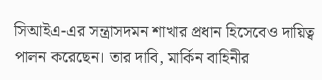সিআইএ-এর সন্ত্রাসদমন শাখার প্রধান হিসেবেও দায়িত্ব পালন করেছেন। তার দাবি, মার্কিন বাহিনীর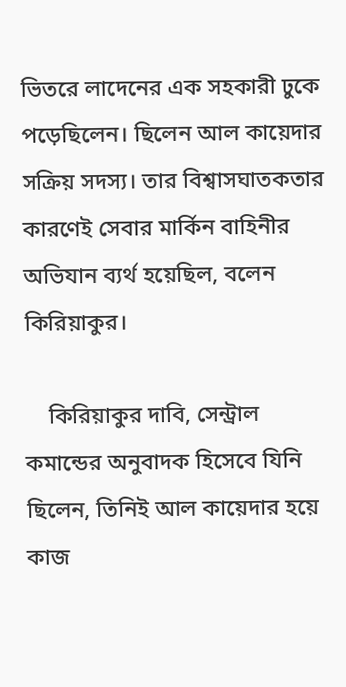ভিতরে লাদেনের এক সহকারী ঢুকে পড়েছিলেন। ছিলেন আল কায়েদার সক্রিয় সদস্য। তার বিশ্বাসঘাতকতার কারণেই সেবার মার্কিন বাহিনীর অভিযান ব্যর্থ হয়েছিল, বলেন কিরিয়াকুর।

    কিরিয়াকুর দাবি, সেন্ট্রাল কমান্ডের অনুবাদক হিসেবে যিনি ছিলেন, তিনিই আল কায়েদার হয়ে কাজ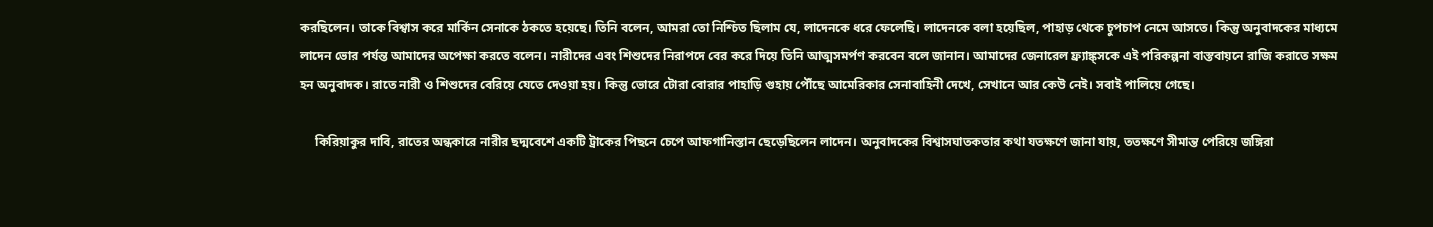করছিলেন। তাকে বিশ্বাস করে মার্কিন সেনাকে ঠকতে হয়েছে। তিনি বলেন, আমরা তো নিশ্চিত ছিলাম যে, লাদেনকে ধরে ফেলেছি। লাদেনকে বলা হয়েছিল, পাহাড় থেকে চুপচাপ নেমে আসতে। কিন্তু অনুবাদকের মাধ্যমে লাদেন ভোর পর্যন্ত আমাদের অপেক্ষা করতে বলেন। নারীদের এবং শিশুদের নিরাপদে বের করে দিয়ে তিনি আত্মসমর্পণ করবেন বলে জানান। আমাদের জেনারেল ফ্র্যাঙ্ক্‌সকে এই পরিকল্পনা বাস্তবায়নে রাজি করাতে সক্ষম হন অনুবাদক। রাতে নারী ও শিশুদের বেরিয়ে যেতে দেওয়া হয়। কিন্তু ভোরে টোরা বোরার পাহাড়ি গুহায় পৌঁছে আমেরিকার সেনাবাহিনী দেখে, সেখানে আর কেউ নেই। সবাই পালিয়ে গেছে।

     কিরিয়াকুর দাবি, রাতের অন্ধকারে নারীর ছদ্মবেশে একটি ট্রাকের পিছনে চেপে আফগানিস্তান ছেড়েছিলেন লাদেন। অনুবাদকের বিশ্বাসঘাতকতার কথা যতক্ষণে জানা যায়, ততক্ষণে সীমান্ত পেরিয়ে জঙ্গিরা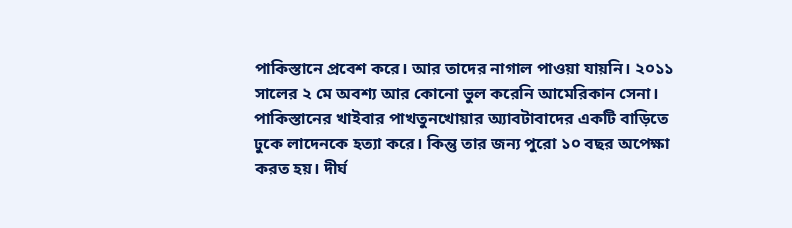পাকিস্তানে প্রবেশ করে। আর তাদের নাগাল পাওয়া যায়নি। ২০১১ সালের ২ মে অবশ্য আর কোনো ভুল করেনি আমেরিকান সেনা। পাকিস্তানের খাইবার পাখতুনখোয়ার অ্যাবটাবাদের একটি বাড়িতে ঢুকে লাদেনকে হত্যা করে। কিন্তু তার জন্য পুরো ১০ বছর অপেক্ষা করত হয়। দীর্ঘ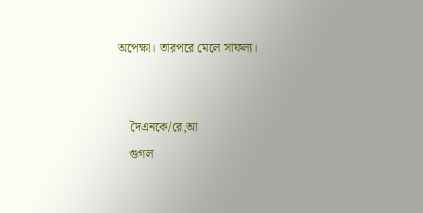অপেক্ষা। তারপরে মেলে সাফল্য।


    দৈএনকে/রে,আ
    গুগল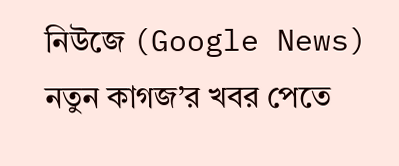নিউজে (Google News) নতুন কাগজ’র খবর পেতে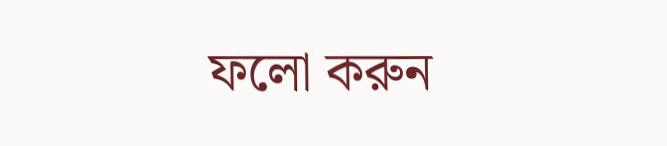ফলো করুন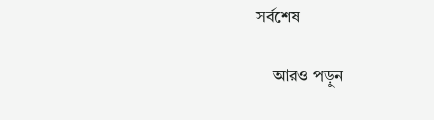সর্বশেষ

    আরও পড়ুন